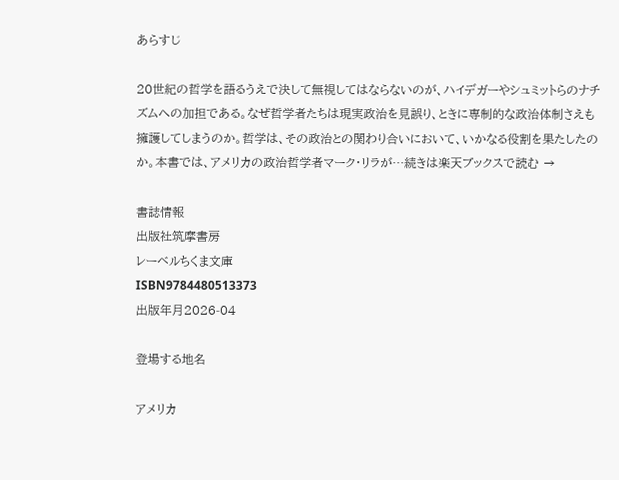あらすじ

20世紀の哲学を語るうえで決して無視してはならないのが、ハイデガーやシュミットらのナチズムへの加担である。なぜ哲学者たちは現実政治を見誤り、ときに専制的な政治体制さえも擁護してしまうのか。哲学は、その政治との関わり合いにおいて、いかなる役割を果たしたのか。本書では、アメリカの政治哲学者マーク・リラが…続きは楽天ブックスで読む →

書誌情報
出版社筑摩書房
レーベルちくま文庫
ISBN9784480513373
出版年月2026-04

登場する地名

アメリカ